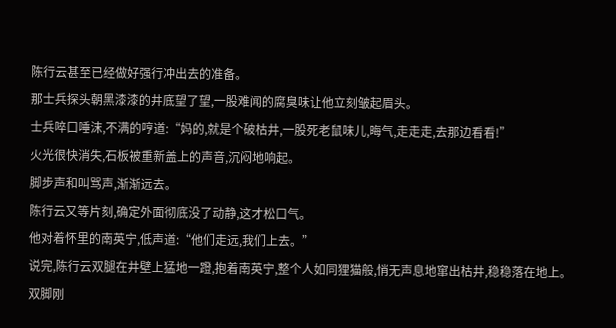陈行云甚至已经做好强行冲出去的准备。
那士兵探头朝黑漆漆的井底望了望,一股难闻的腐臭味让他立刻皱起眉头。
士兵啐口唾沫,不满的哼道:“妈的,就是个破枯井,一股死老鼠味儿,晦气,走走走,去那边看看!”
火光很快消失,石板被重新盖上的声音,沉闷地响起。
脚步声和叫骂声,渐渐远去。
陈行云又等片刻,确定外面彻底没了动静,这才松口气。
他对着怀里的南英宁,低声道:“他们走远,我们上去。”
说完,陈行云双腿在井壁上猛地一蹬,抱着南英宁,整个人如同狸猫般,悄无声息地窜出枯井,稳稳落在地上。
双脚刚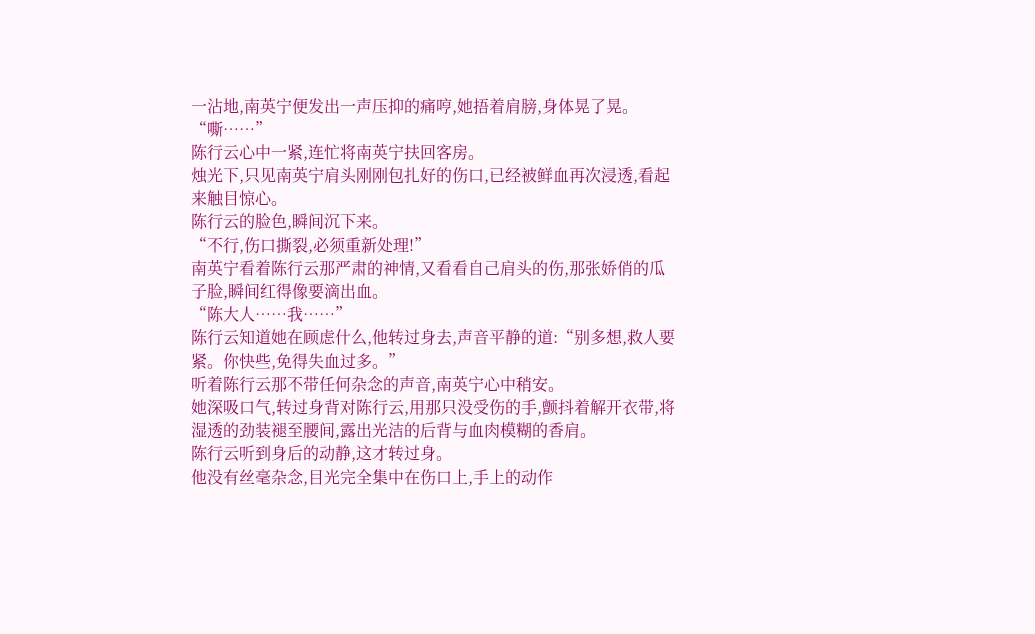一沾地,南英宁便发出一声压抑的痛哼,她捂着肩膀,身体晃了晃。
“嘶……”
陈行云心中一紧,连忙将南英宁扶回客房。
烛光下,只见南英宁肩头刚刚包扎好的伤口,已经被鲜血再次浸透,看起来触目惊心。
陈行云的脸色,瞬间沉下来。
“不行,伤口撕裂,必须重新处理!”
南英宁看着陈行云那严肃的神情,又看看自己肩头的伤,那张娇俏的瓜子脸,瞬间红得像要滴出血。
“陈大人……我……”
陈行云知道她在顾虑什么,他转过身去,声音平静的道:“别多想,救人要紧。你快些,免得失血过多。”
听着陈行云那不带任何杂念的声音,南英宁心中稍安。
她深吸口气,转过身背对陈行云,用那只没受伤的手,颤抖着解开衣带,将湿透的劲装褪至腰间,露出光洁的后背与血肉模糊的香肩。
陈行云听到身后的动静,这才转过身。
他没有丝毫杂念,目光完全集中在伤口上,手上的动作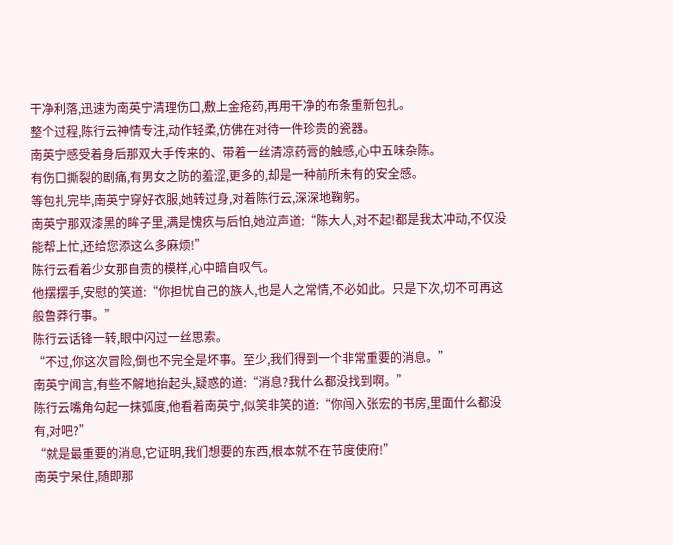干净利落,迅速为南英宁清理伤口,敷上金疮药,再用干净的布条重新包扎。
整个过程,陈行云神情专注,动作轻柔,仿佛在对待一件珍贵的瓷器。
南英宁感受着身后那双大手传来的、带着一丝清凉药膏的触感,心中五味杂陈。
有伤口撕裂的剧痛,有男女之防的羞涩,更多的,却是一种前所未有的安全感。
等包扎完毕,南英宁穿好衣服,她转过身,对着陈行云,深深地鞠躬。
南英宁那双漆黑的眸子里,满是愧疚与后怕,她泣声道:“陈大人,对不起!都是我太冲动,不仅没能帮上忙,还给您添这么多麻烦!”
陈行云看着少女那自责的模样,心中暗自叹气。
他摆摆手,安慰的笑道:“你担忧自己的族人,也是人之常情,不必如此。只是下次,切不可再这般鲁莽行事。”
陈行云话锋一转,眼中闪过一丝思索。
“不过,你这次冒险,倒也不完全是坏事。至少,我们得到一个非常重要的消息。”
南英宁闻言,有些不解地抬起头,疑惑的道:“消息?我什么都没找到啊。”
陈行云嘴角勾起一抹弧度,他看着南英宁,似笑非笑的道:“你闯入张宏的书房,里面什么都没有,对吧?”
“就是最重要的消息,它证明,我们想要的东西,根本就不在节度使府!”
南英宁呆住,随即那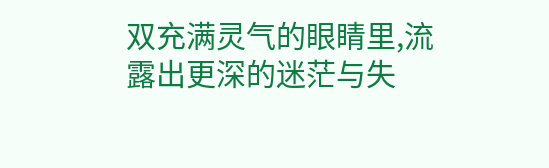双充满灵气的眼睛里,流露出更深的迷茫与失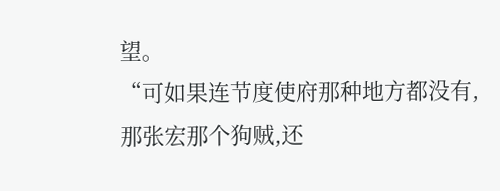望。
“可如果连节度使府那种地方都没有,那张宏那个狗贼,还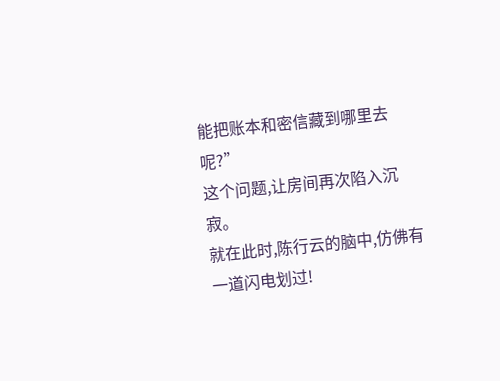能把账本和密信藏到哪里去呢?”
这个问题,让房间再次陷入沉寂。
就在此时,陈行云的脑中,仿佛有一道闪电划过!